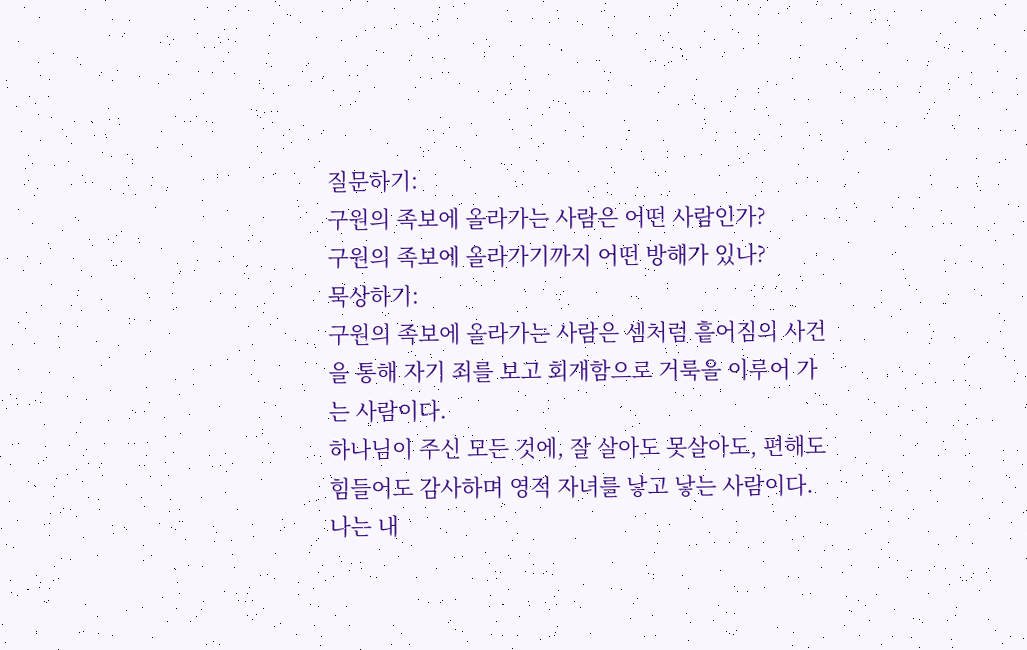질문하기:
구원의 족보에 올라가는 사람은 어떤 사람인가?
구원의 족보에 올라가기까지 어떤 방해가 있나?
묵상하기:
구원의 족보에 올라가는 사람은 셈처럼 흩어짐의 사건을 통해 자기 죄를 보고 회개함으로 거룩을 이루어 가는 사람이다.
하나님이 주신 모든 것에, 잘 살아도 못살아도, 편해도 힘들어도 감사하며 영적 자녀를 낳고 낳는 사람이다.
나는 내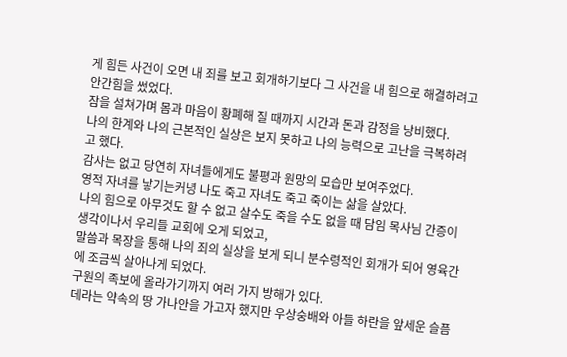게 힘든 사건이 오면 내 죄를 보고 회개하기보다 그 사건을 내 힘으로 해결하려고 안간힘을 썼었다.
잠을 설쳐가며 몸과 마음이 황폐해 질 때까지 시간과 돈과 감정을 낭비했다.
나의 한계와 나의 근본적인 실상은 보지 못하고 나의 능력으로 고난을 극복하려고 했다.
감사는 없고 당연히 자녀들에게도 불평과 원망의 모습만 보여주었다.
영적 자녀를 낳기는커녕 나도 죽고 자녀도 죽고 죽이는 삶을 살았다.
나의 힘으로 아무것도 할 수 없고 살수도 죽을 수도 없을 때 담임 목사님 간증이 생각이나서 우리들 교회에 오게 되었고,
말씀과 목장을 통해 나의 죄의 실상을 보게 되니 분수령적인 회개가 되어 영육간에 조금씩 살아나게 되었다.
구원의 족보에 올라가기까지 여러 가지 방해가 있다.
데라는 약속의 땅 가나안을 가고자 했지만 우상숭배와 아들 하란을 앞세운 슬픔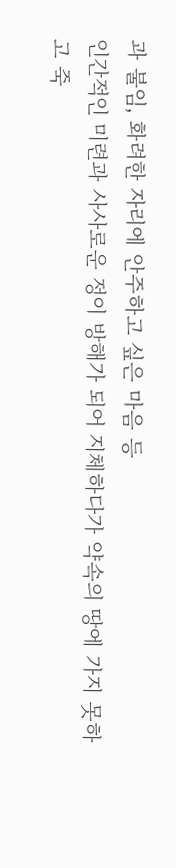과 불임, 화려한 자리에 안주하고 싶은 마음 등
인간적인 미련과 사사로운 정이 방해가 되어 지체하다가 약속의 땅에 가지 못하고 죽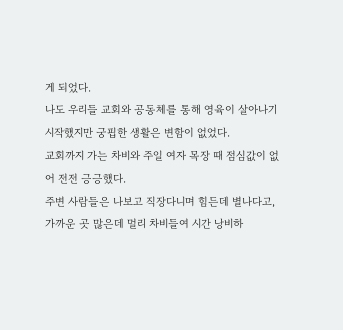게 되었다.
나도 우리들 교회와 공동체를 통해 영육이 살아나기 시작했지만 궁핍한 생활은 변함이 없었다.
교회까지 가는 차비와 주일 여자 목장 때 점심값이 없어 전전 긍긍했다.
주변 사람들은 나보고 직장다니며 힘든데 별나다고, 가까운 곳 많은데 멀리 차비들여 시간 낭비하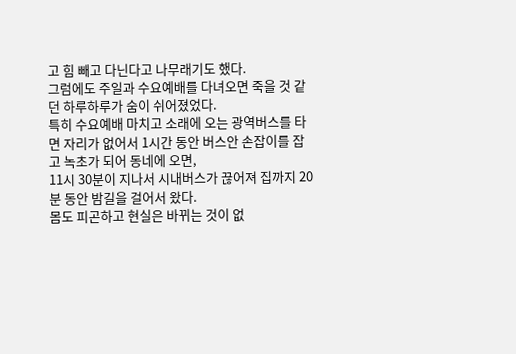고 힘 빼고 다닌다고 나무래기도 했다.
그럼에도 주일과 수요예배를 다녀오면 죽을 것 같던 하루하루가 숨이 쉬어졌었다.
특히 수요예배 마치고 소래에 오는 광역버스를 타면 자리가 없어서 1시간 동안 버스안 손잡이를 잡고 녹초가 되어 동네에 오면,
11시 30분이 지나서 시내버스가 끊어져 집까지 20분 동안 밤길을 걸어서 왔다.
몸도 피곤하고 현실은 바뀌는 것이 없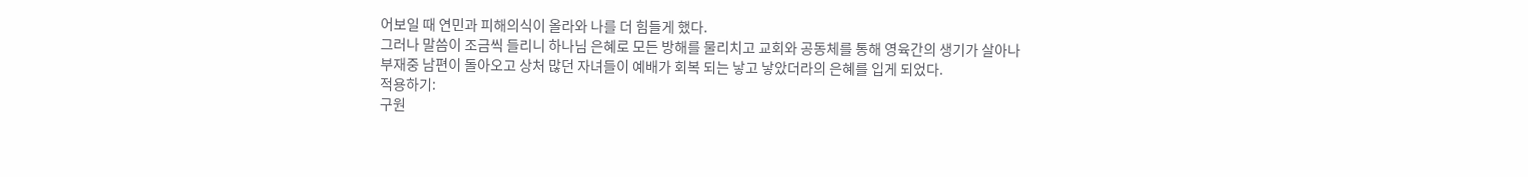어보일 때 연민과 피해의식이 올라와 나를 더 힘들게 했다.
그러나 말씀이 조금씩 들리니 하나님 은혜로 모든 방해를 물리치고 교회와 공동체를 통해 영육간의 생기가 살아나
부재중 남편이 돌아오고 상처 많던 자녀들이 예배가 회복 되는 낳고 낳았더라의 은혜를 입게 되었다.
적용하기:
구원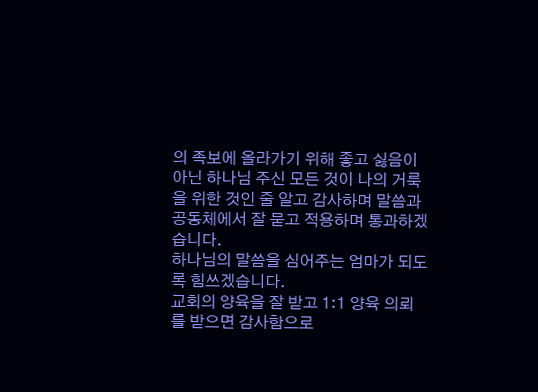의 족보에 올라가기 위해 좋고 싫음이 아닌 하나님 주신 모든 것이 나의 거룩을 위한 것인 줄 알고 감사하며 말씀과 공동체에서 잘 묻고 적용하며 통과하겠습니다.
하나님의 말씀을 심어주는 엄마가 되도록 힘쓰겠습니다.
교회의 양육을 잘 받고 1:1 양육 의뢰를 받으면 감사함으로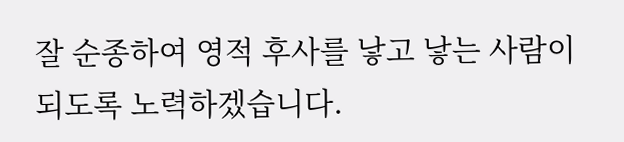잘 순종하여 영적 후사를 낳고 낳는 사람이 되도록 노력하겠습니다.